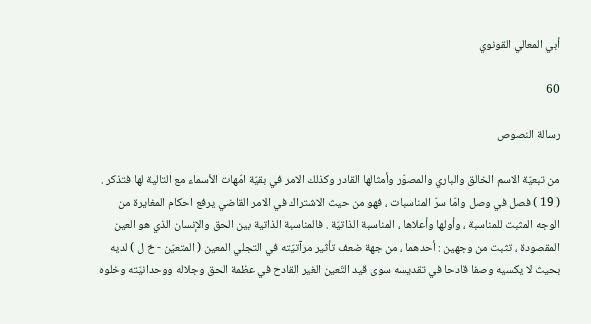أبي المعالي القونوي

60

رسالة النصوص

من تبعيّة الاسم الخالق والباري والمصوّر وأمثالها القادر وكذلك الامر في بقيّة امّهات الأسماء مع التالية لها فتذكر . ( 19 ) فصل في وصل وامّا سرّ المناسبات ، فهو من حيث الاشتراك في الامر القاضي يرفع احكام المغايرة من الوجه المثبت للمناسبة ، وأولها وأعلاها ، المناسبة الذاتيّة . فالمناسبة الذاتية بين الحق والإنسان الذي هو العين المقصودة ، تثبت من وجهين : أحدهما ، من جهة ضعف تأثير مرآتيّته في التجلي المعين ( المتعيّن - خ ل ) لديه بحيث لا يكسيه وصفا قادحا في تقديسه سوى قيد التّعين الغير القادح في عظمة الحق وجلاله ووحدانيّته وخلوه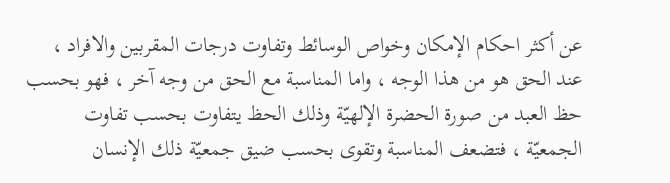عن أكثر احكام الإمكان وخواص الوسائط وتفاوت درجات المقربين والافراد ، عند الحق هو من هذا الوجه ، واما المناسبة مع الحق من وجه آخر ، فهو بحسب حظ العبد من صورة الحضرة الإلهيّة وذلك الحظ يتفاوت بحسب تفاوت الجمعيّة ، فتضعف المناسبة وتقوى بحسب ضيق جمعيّة ذلك الإنسان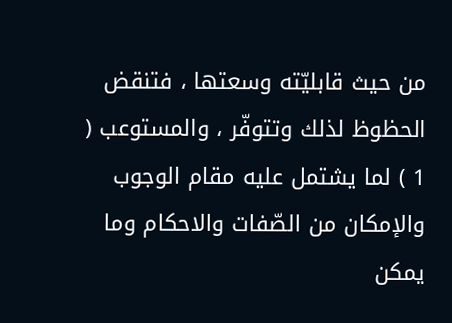من حيث قابليّته وسعتها ، فتنقض الحظوظ لذلك وتتوفّر ، والمستوعب ( 1 ) لما يشتمل عليه مقام الوجوب والإمكان من الصّفات والاحكام وما يمكن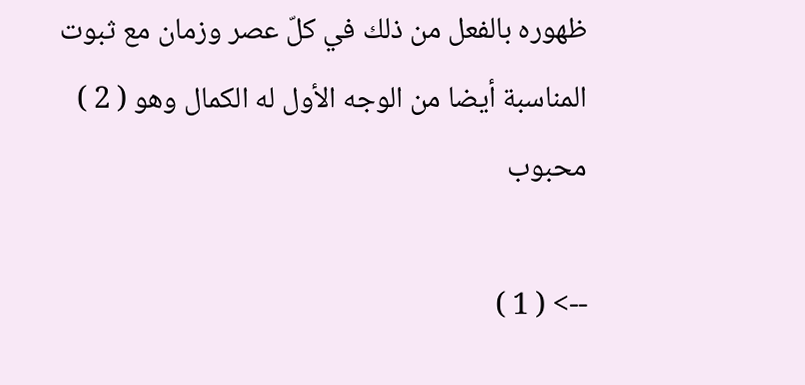ظهوره بالفعل من ذلك في كلّ عصر وزمان مع ثبوت المناسبة أيضا من الوجه الأول له الكمال وهو ( 2 ) محبوب

--> ( 1 )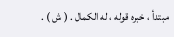مبتدأ ، خبره قوله ، له الكمال . ( ش ) .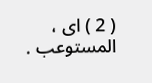( 2 ) اى ، المستوعب .